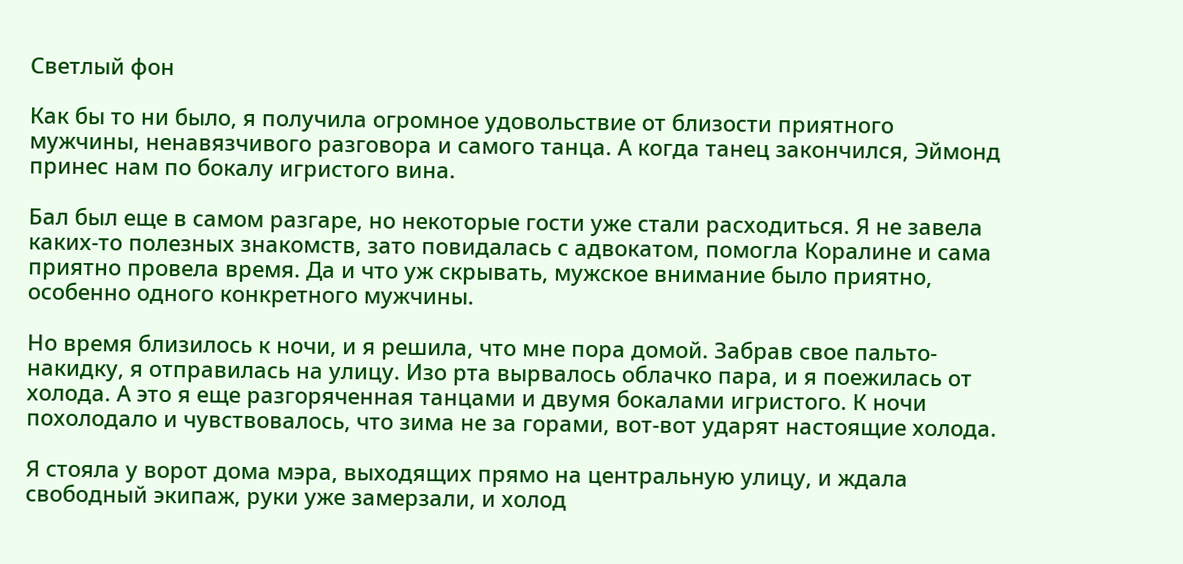Светлый фон

Как бы то ни было, я получила огромное удовольствие от близости приятного мужчины, ненавязчивого разговора и самого танца. А когда танец закончился, Эймонд принес нам по бокалу игристого вина.

Бал был еще в самом разгаре, но некоторые гости уже стали расходиться. Я не завела каких-то полезных знакомств, зато повидалась с адвокатом, помогла Коралине и сама приятно провела время. Да и что уж скрывать, мужское внимание было приятно, особенно одного конкретного мужчины.

Но время близилось к ночи, и я решила, что мне пора домой. Забрав свое пальто-накидку, я отправилась на улицу. Изо рта вырвалось облачко пара, и я поежилась от холода. А это я еще разгоряченная танцами и двумя бокалами игристого. К ночи похолодало и чувствовалось, что зима не за горами, вот-вот ударят настоящие холода.

Я стояла у ворот дома мэра, выходящих прямо на центральную улицу, и ждала свободный экипаж, руки уже замерзали, и холод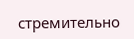стремительно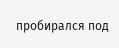пробирался под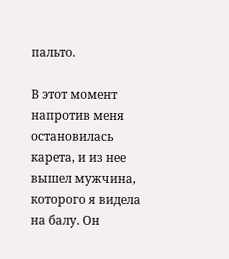пальто.

В этот момент напротив меня остановилась карета, и из нее вышел мужчина, которого я видела на балу. Он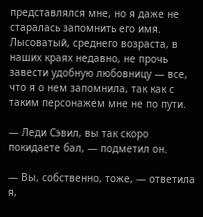представлялся мне, но я даже не старалась запомнить его имя. Лысоватый, среднего возраста, в наших краях недавно, не прочь завести удобную любовницу — все, что я о нем запомнила, так как с таким персонажем мне не по пути.

— Леди Сэвил, вы так скоро покидаете бал, — подметил он.

— Вы, собственно, тоже, — ответила я,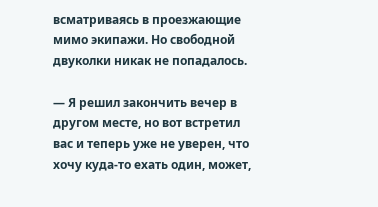всматриваясь в проезжающие мимо экипажи. Но свободной двуколки никак не попадалось.

— Я решил закончить вечер в другом месте, но вот встретил вас и теперь уже не уверен, что хочу куда-то ехать один, может,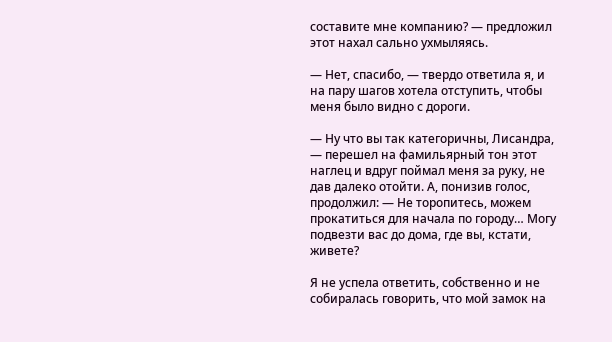составите мне компанию? — предложил этот нахал сально ухмыляясь.

— Нет, спасибо, — твердо ответила я, и на пару шагов хотела отступить, чтобы меня было видно с дороги.

— Ну что вы так категоричны, Лисандра, — перешел на фамильярный тон этот наглец и вдруг поймал меня за руку, не дав далеко отойти. А, понизив голос, продолжил: — Не торопитесь, можем прокатиться для начала по городу… Могу подвезти вас до дома, где вы, кстати, живете?

Я не успела ответить, собственно и не собиралась говорить, что мой замок на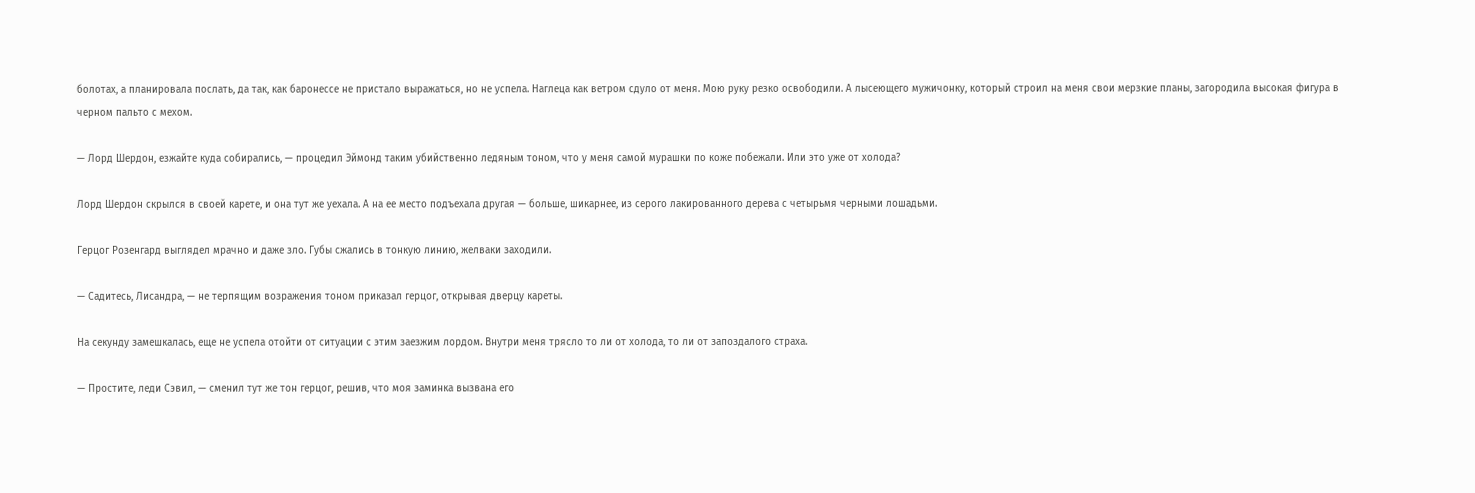болотах, а планировала послать, да так, как баронессе не пристало выражаться, но не успела. Наглеца как ветром сдуло от меня. Мою руку резко освободили. А лысеющего мужичонку, который строил на меня свои мерзкие планы, загородила высокая фигура в черном пальто с мехом.

— Лорд Шердон, езжайте куда собирались, — процедил Эймонд таким убийственно ледяным тоном, что у меня самой мурашки по коже побежали. Или это уже от холода?

Лорд Шердон скрылся в своей карете, и она тут же уехала. А на ее место подъехала другая — больше, шикарнее, из серого лакированного дерева с четырьмя черными лошадьми.

Герцог Розенгард выглядел мрачно и даже зло. Губы сжались в тонкую линию, желваки заходили.

— Садитесь, Лисандра, — не терпящим возражения тоном приказал герцог, открывая дверцу кареты.

На секунду замешкалась, еще не успела отойти от ситуации с этим заезжим лордом. Внутри меня трясло то ли от холода, то ли от запоздалого страха.

— Простите, леди Сэвил, — сменил тут же тон герцог, решив, что моя заминка вызвана его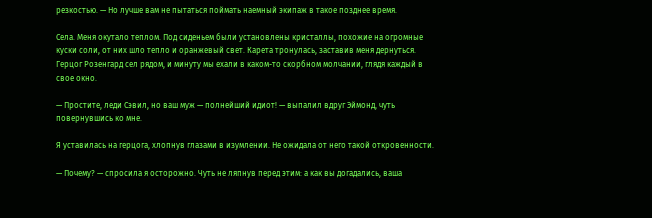резкостью. — Но лучше вам не пытаться поймать наемный экипаж в такое позднее время.

Села. Меня окутало теплом. Под сиденьем были установлены кристаллы, похожие на огромные куски соли, от них шло тепло и оранжевый свет. Карета тронулась, заставив меня дернуться. Герцог Розенгард сел рядом, и минуту мы ехали в каком-то скорбном молчании, глядя каждый в свое окно.

— Простите, леди Сэвил, но ваш муж — полнейший идиот! — выпалил вдруг Эймонд, чуть повернувшись ко мне.

Я уставилась на герцога, хлопнув глазами в изумлении. Не ожидала от него такой откровенности.

— Почему? — спросила я осторожно. Чуть не ляпнув перед этим: а как вы догадались, ваша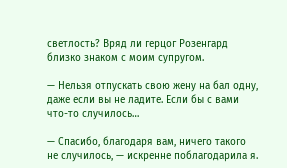светлость? Вряд ли герцог Розенгард близко знаком с моим супругом.

— Нельзя отпускать свою жену на бал одну, даже если вы не ладите. Если бы с вами что-то случилось…

— Спасибо, благодаря вам, ничего такого не случилось, — искренне поблагодарила я.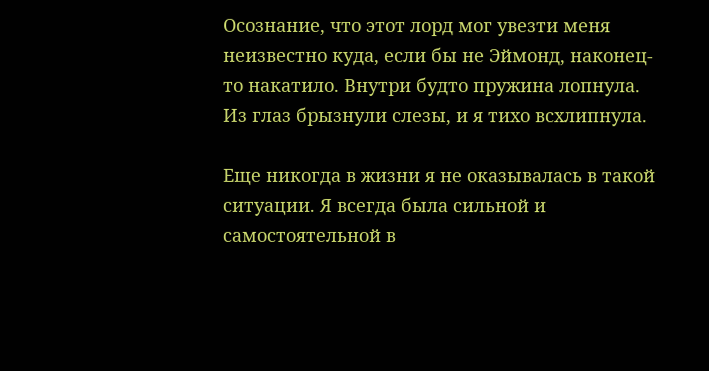Осознание, что этот лорд мог увезти меня неизвестно куда, если бы не Эймонд, наконец-то накатило. Внутри будто пружина лопнула. Из глаз брызнули слезы, и я тихо всхлипнула.

Еще никогда в жизни я не оказывалась в такой ситуации. Я всегда была сильной и самостоятельной в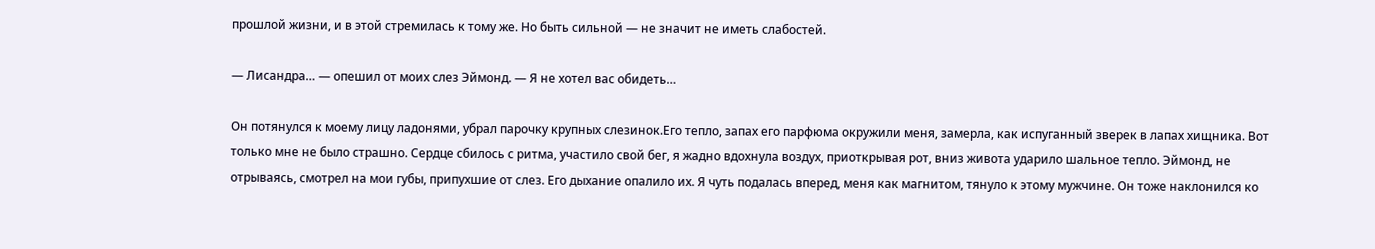прошлой жизни, и в этой стремилась к тому же. Но быть сильной — не значит не иметь слабостей.

— Лисандра… — опешил от моих слез Эймонд. — Я не хотел вас обидеть…

Он потянулся к моему лицу ладонями, убрал парочку крупных слезинок.Его тепло, запах его парфюма окружили меня, замерла, как испуганный зверек в лапах хищника. Вот только мне не было страшно. Сердце сбилось с ритма, участило свой бег, я жадно вдохнула воздух, приоткрывая рот, вниз живота ударило шальное тепло. Эймонд, не отрываясь, смотрел на мои губы, припухшие от слез. Его дыхание опалило их. Я чуть подалась вперед, меня как магнитом, тянуло к этому мужчине. Он тоже наклонился ко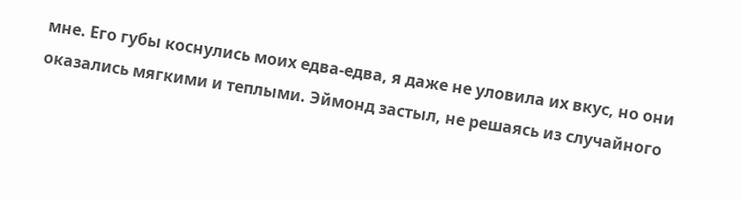мне. Его губы коснулись моих едва-едва, я даже не уловила их вкус, но они оказались мягкими и теплыми. Эймонд застыл, не решаясь из случайного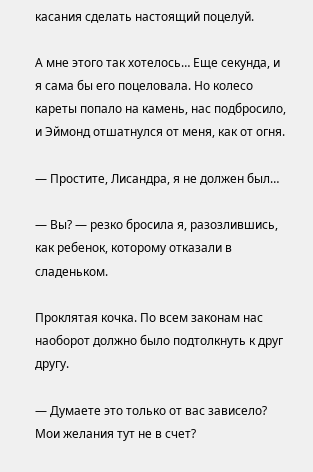касания сделать настоящий поцелуй.

А мне этого так хотелось… Еще секунда, и я сама бы его поцеловала. Но колесо кареты попало на камень, нас подбросило, и Эймонд отшатнулся от меня, как от огня.

— Простите, Лисандра, я не должен был…

— Вы? — резко бросила я, разозлившись, как ребенок, которому отказали в сладеньком.

Проклятая кочка. По всем законам нас наоборот должно было подтолкнуть к друг другу.

— Думаете это только от вас зависело? Мои желания тут не в счет?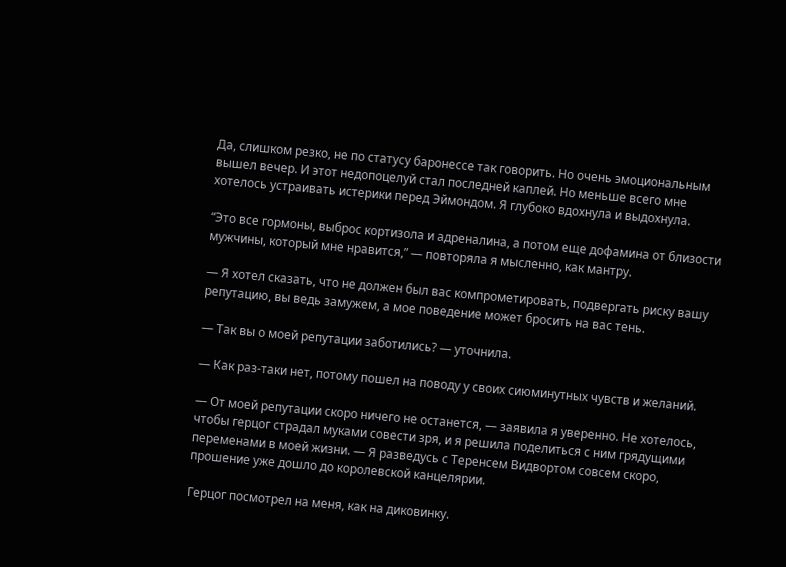Да, слишком резко, не по статусу баронессе так говорить. Но очень эмоциональным вышел вечер. И этот недопоцелуй стал последней каплей. Но меньше всего мне хотелось устраивать истерики перед Эймондом. Я глубоко вдохнула и выдохнула.

“Это все гормоны, выброс кортизола и адреналина, а потом еще дофамина от близости мужчины, который мне нравится,” — повторяла я мысленно, как мантру.

— Я хотел сказать, что не должен был вас компрометировать, подвергать риску вашу репутацию, вы ведь замужем, а мое поведение может бросить на вас тень.

— Так вы о моей репутации заботились? — уточнила.

— Как раз-таки нет, потому пошел на поводу у своих сиюминутных чувств и желаний.

— От моей репутации скоро ничего не останется, — заявила я уверенно. Не хотелось, чтобы герцог страдал муками совести зря, и я решила поделиться с ним грядущими переменами в моей жизни. — Я разведусь с Теренсем Видвортом совсем скоро, прошение уже дошло до королевской канцелярии.

Герцог посмотрел на меня, как на диковинку.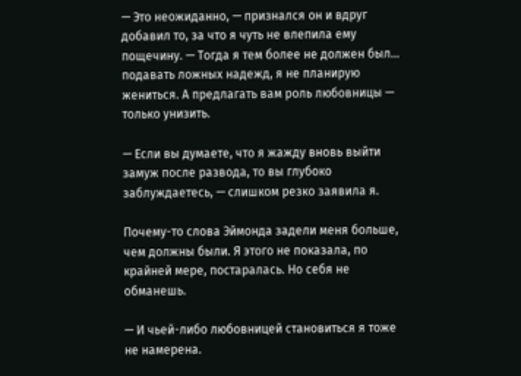— Это неожиданно, — признался он и вдруг добавил то, за что я чуть не влепила ему пощечину. — Тогда я тем более не должен был… подавать ложных надежд, я не планирую жениться. А предлагать вам роль любовницы — только унизить.

— Если вы думаете, что я жажду вновь выйти замуж после развода, то вы глубоко заблуждаетесь, — слишком резко заявила я.

Почему-то слова Эймонда задели меня больше, чем должны были. Я этого не показала, по крайней мере, постаралась. Но себя не обманешь.

— И чьей-либо любовницей становиться я тоже не намерена.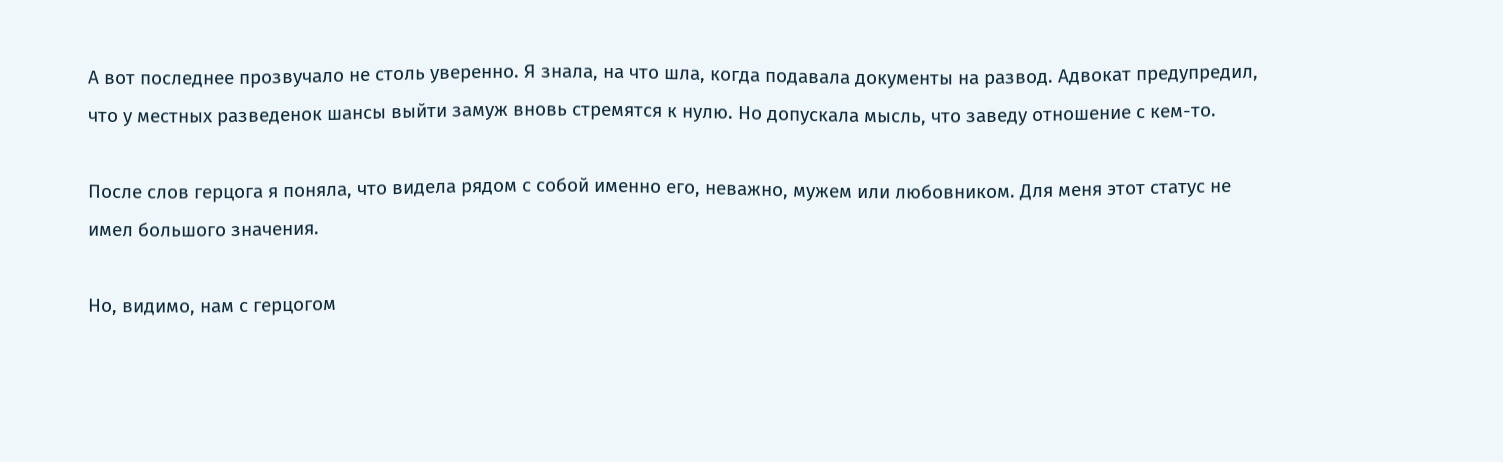А вот последнее прозвучало не столь уверенно. Я знала, на что шла, когда подавала документы на развод. Адвокат предупредил, что у местных разведенок шансы выйти замуж вновь стремятся к нулю. Но допускала мысль, что заведу отношение с кем-то.

После слов герцога я поняла, что видела рядом с собой именно его, неважно, мужем или любовником. Для меня этот статус не имел большого значения.

Но, видимо, нам с герцогом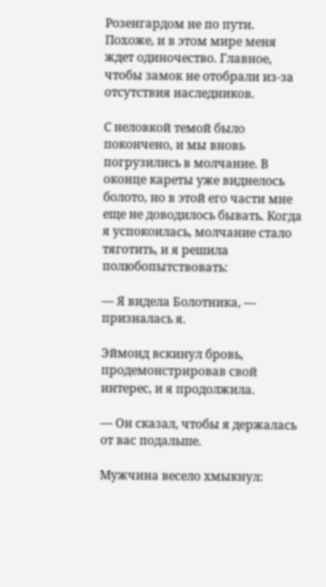Розенгардом не по пути. Похоже, и в этом мире меня ждет одиночество. Главное, чтобы замок не отобрали из-за отсутствия наследников.

С неловкой темой было покончено, и мы вновь погрузились в молчание. В оконце кареты уже виднелось болото, но в этой его части мне еще не доводилось бывать. Когда я успокоилась, молчание стало тяготить, и я решила полюбопытствовать:

— Я видела Болотника, — призналась я.

Эймонд вскинул бровь, продемонстрировав свой интерес, и я продолжила.

— Он сказал, чтобы я держалась от вас подальше.

Мужчина весело хмыкнул: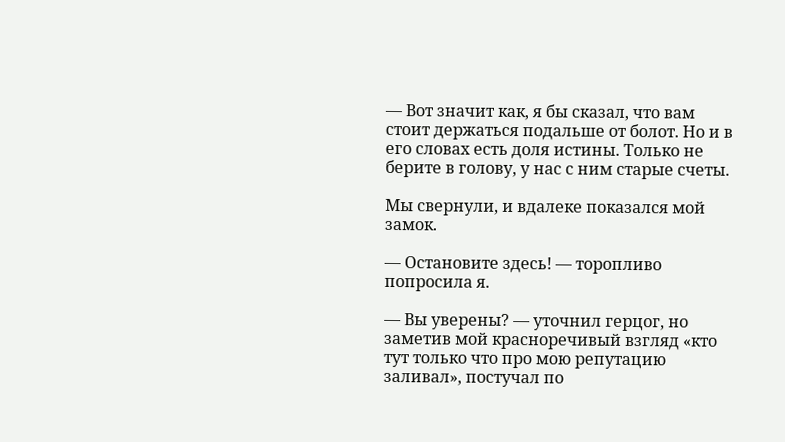— Вот значит как, я бы сказал, что вам стоит держаться подальше от болот. Но и в его словах есть доля истины. Только не берите в голову, у нас с ним старые счеты.

Мы свернули, и вдалеке показался мой замок.

— Остановите здесь! — торопливо попросила я.

— Вы уверены? — уточнил герцог, но заметив мой красноречивый взгляд «кто тут только что про мою репутацию заливал», постучал по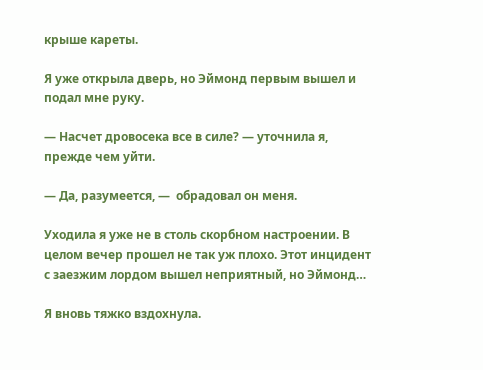крыше кареты.

Я уже открыла дверь, но Эймонд первым вышел и подал мне руку.

— Насчет дровосека все в силе? — уточнила я, прежде чем уйти.

— Да, разумеется, —  обрадовал он меня.

Уходила я уже не в столь скорбном настроении. В целом вечер прошел не так уж плохо. Этот инцидент с заезжим лордом вышел неприятный, но Эймонд…

Я вновь тяжко вздохнула.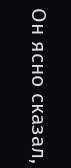Он ясно сказал,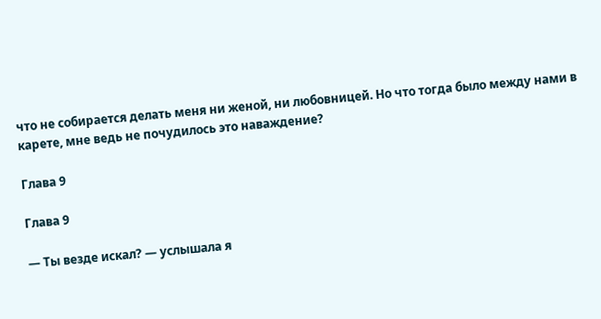что не собирается делать меня ни женой, ни любовницей. Но что тогда было между нами в карете, мне ведь не почудилось это наваждение?

Глава 9

Глава 9

— Ты везде искал? — услышала я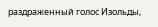раздраженный голос Изольды,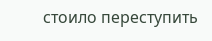стоило переступить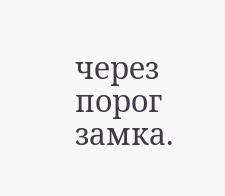через порог замка.